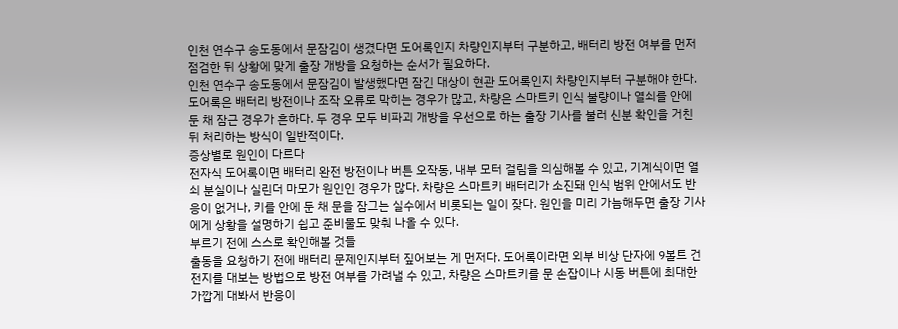인천 연수구 송도동에서 문잠김이 생겼다면 도어록인지 차량인지부터 구분하고, 배터리 방전 여부를 먼저 점검한 뒤 상황에 맞게 출장 개방을 요청하는 순서가 필요하다.
인천 연수구 송도동에서 문잠김이 발생했다면 잠긴 대상이 현관 도어록인지 차량인지부터 구분해야 한다. 도어록은 배터리 방전이나 조작 오류로 막히는 경우가 많고, 차량은 스마트키 인식 불량이나 열쇠를 안에 둔 채 잠근 경우가 흔하다. 두 경우 모두 비파괴 개방을 우선으로 하는 출장 기사를 불러 신분 확인을 거친 뒤 처리하는 방식이 일반적이다.
증상별로 원인이 다르다
전자식 도어록이면 배터리 완전 방전이나 버튼 오작동, 내부 모터 걸림을 의심해볼 수 있고, 기계식이면 열쇠 분실이나 실린더 마모가 원인인 경우가 많다. 차량은 스마트키 배터리가 소진돼 인식 범위 안에서도 반응이 없거나, 키를 안에 둔 채 문을 잠그는 실수에서 비롯되는 일이 잦다. 원인을 미리 가늠해두면 출장 기사에게 상황을 설명하기 쉽고 준비물도 맞춰 나올 수 있다.
부르기 전에 스스로 확인해볼 것들
출동을 요청하기 전에 배터리 문제인지부터 짚어보는 게 먼저다. 도어록이라면 외부 비상 단자에 9볼트 건전지를 대보는 방법으로 방전 여부를 가려낼 수 있고, 차량은 스마트키를 문 손잡이나 시동 버튼에 최대한 가깝게 대봐서 반응이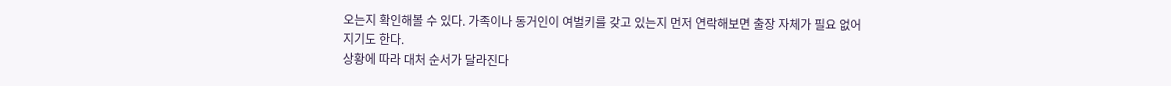오는지 확인해볼 수 있다. 가족이나 동거인이 여벌키를 갖고 있는지 먼저 연락해보면 출장 자체가 필요 없어지기도 한다.
상황에 따라 대처 순서가 달라진다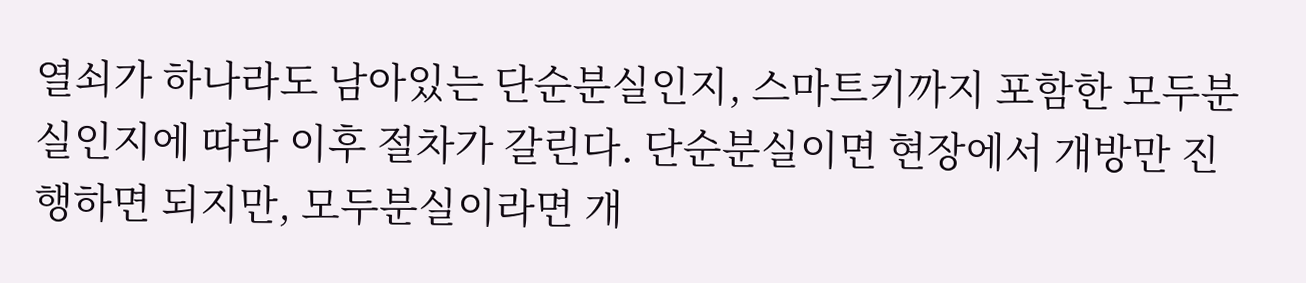열쇠가 하나라도 남아있는 단순분실인지, 스마트키까지 포함한 모두분실인지에 따라 이후 절차가 갈린다. 단순분실이면 현장에서 개방만 진행하면 되지만, 모두분실이라면 개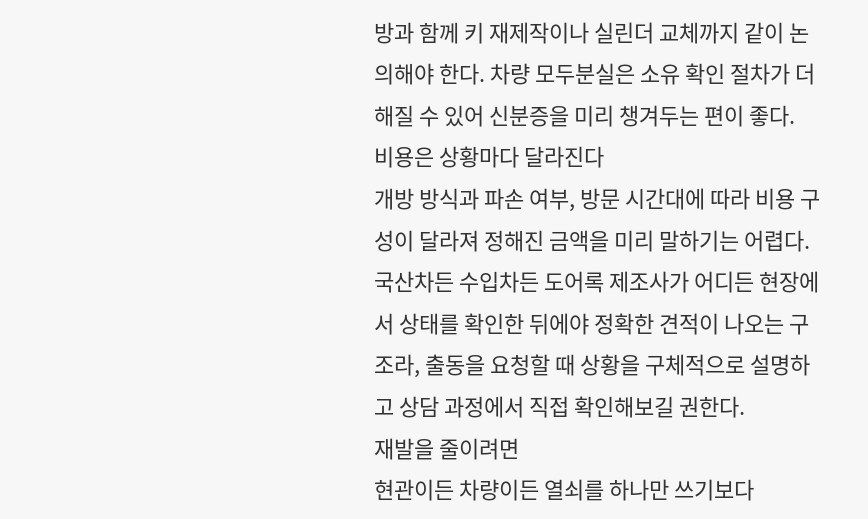방과 함께 키 재제작이나 실린더 교체까지 같이 논의해야 한다. 차량 모두분실은 소유 확인 절차가 더해질 수 있어 신분증을 미리 챙겨두는 편이 좋다.
비용은 상황마다 달라진다
개방 방식과 파손 여부, 방문 시간대에 따라 비용 구성이 달라져 정해진 금액을 미리 말하기는 어렵다. 국산차든 수입차든 도어록 제조사가 어디든 현장에서 상태를 확인한 뒤에야 정확한 견적이 나오는 구조라, 출동을 요청할 때 상황을 구체적으로 설명하고 상담 과정에서 직접 확인해보길 권한다.
재발을 줄이려면
현관이든 차량이든 열쇠를 하나만 쓰기보다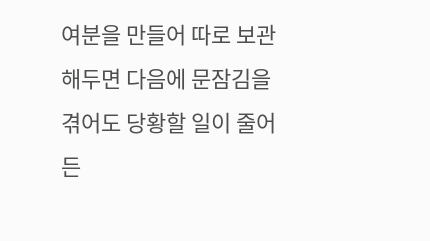여분을 만들어 따로 보관해두면 다음에 문잠김을 겪어도 당황할 일이 줄어든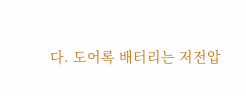다. 도어록 배터리는 저전압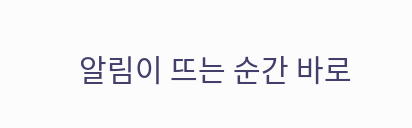알림이 뜨는 순간 바로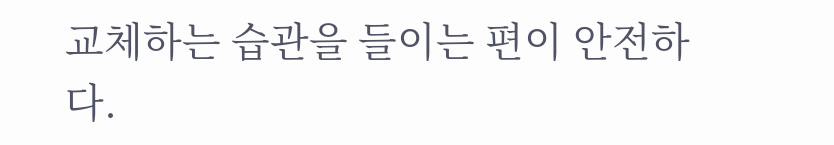교체하는 습관을 들이는 편이 안전하다.